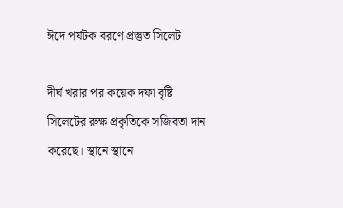ঈদে পর্যটক বরণে প্রস্তুত সিলেট

দীর্ঘ খরার পর কয়েক দফা বৃষ্টি সিলেটের রুক্ষ প্রকৃতিকে সজিবতা দান করেছে। স্থানে স্থানে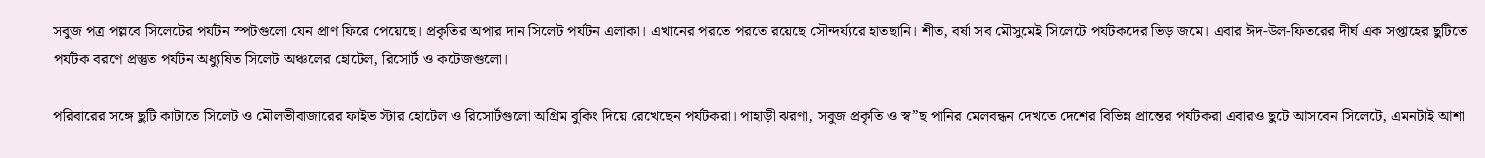সবুজ পত্র পল্লবে সিলেটের পর্যটন স্পটগুলো যেন প্রাণ ফিরে পেয়েছে। প্রকৃতির অপার দান সিলেট পর্যটন এলাকা। এখানের পরতে পরতে রয়েছে সৌন্দর্য্যরে হাতছানি। শীত, বর্ষা সব মৌসুমেই সিলেটে পর্যটকদের ভিড় জমে। এবার ঈদ-উল-ফিতরের দীর্ঘ এক সপ্তাহের ছুটিতে পর্যটক বরণে প্রস্তুত পর্যটন অধ্যুষিত সিলেট অঞ্চলের হোটেল, রিসোর্ট ও কটেজগুলো।

পরিবারের সঙ্গে ছুটি কাটাতে সিলেট ও মৌলভীবাজারের ফাইভ স্টার হোটেল ও রিসোর্টগুলো অগ্রিম বুকিং দিয়ে রেখেছেন পর্যটকরা। পাহাড়ী ঝরণা, সবুজ প্রকৃতি ও স্ব”ছ পানির মেলবন্ধন দেখতে দেশের বিভিন্ন প্রান্তের পর্যটকরা এবারও ছুটে আসবেন সিলেটে, এমনটাই আশা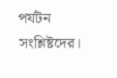পর্যটন সংশ্লিষ্টদের।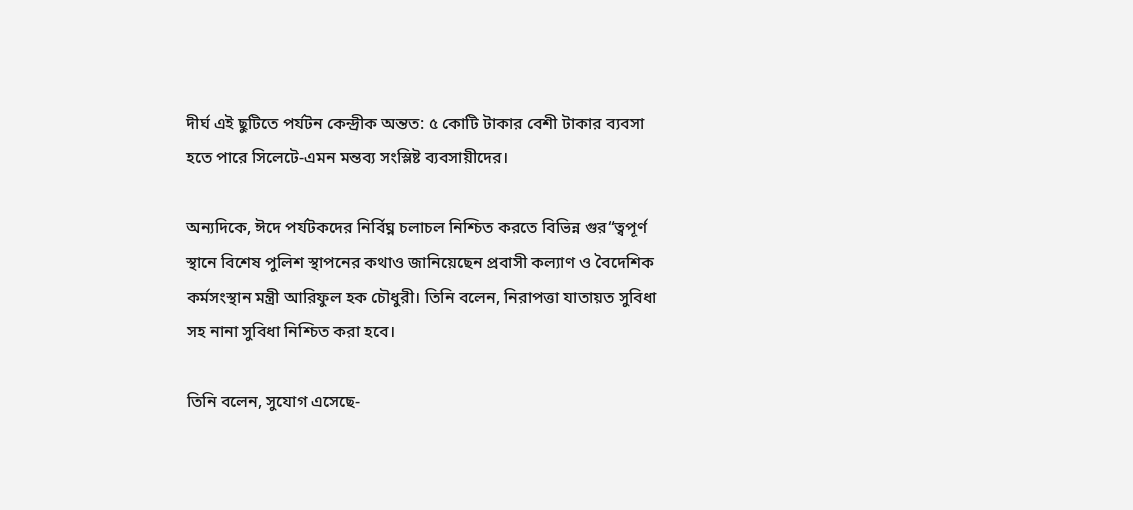দীর্ঘ এই ছুটিতে পর্যটন কেন্দ্রীক অন্তত: ৫ কোটি টাকার বেশী টাকার ব্যবসা হতে পারে সিলেটে-এমন মন্তব্য সংস্লিষ্ট ব্যবসায়ীদের।

অন্যদিকে, ঈদে পর্যটকদের নির্বিঘ্ন চলাচল নিশ্চিত করতে বিভিন্ন গুর“ত্বপূর্ণ স্থানে বিশেষ পুলিশ স্থাপনের কথাও জানিয়েছেন প্রবাসী কল্যাণ ও বৈদেশিক কর্মসংস্থান মন্ত্রী আরিফুল হক চৌধুরী। তিনি বলেন, নিরাপত্তা যাতায়ত সুবিধা সহ নানা সুবিধা নিশ্চিত করা হবে।

তিনি বলেন, সুযোগ এসেছে-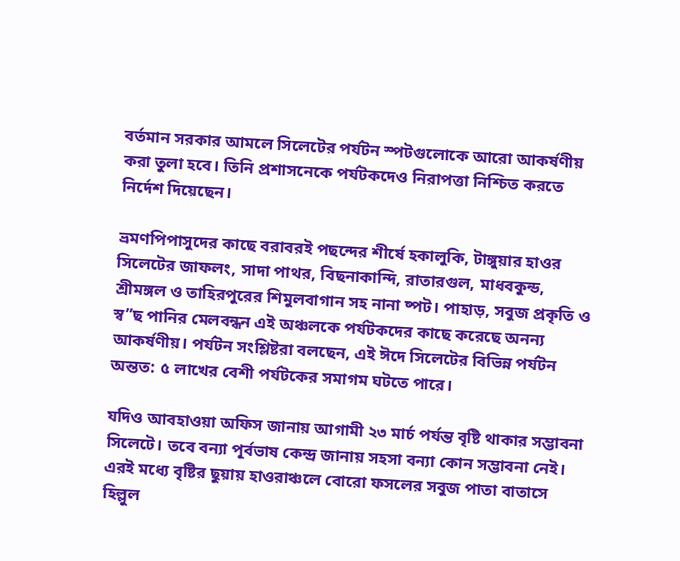বর্তমান সরকার আমলে সিলেটের পর্যটন স্পটগুলোকে আরো আকর্ষণীয় করা তুলা হবে। তিনি প্রশাসনেকে পর্যটকদেও নিরাপত্তা নিশ্চিত করতে নির্দেশ দিয়েছেন।

ভ্রমণপিপাসুদের কাছে বরাবরই পছন্দের শীর্ষে হকালুকি, টাঙ্গুয়ার হাওর সিলেটের জাফলং, সাদা পাথর, বিছনাকান্দি, রাতারগুল, মাধবকুন্ড, শ্রীমঙ্গল ও তাহিরপুরের শিমুলবাগান সহ নানা ষ্পট। পাহাড়, সবুজ প্রকৃতি ও স্ব”ছ পানির মেলবন্ধন এই অঞ্চলকে পর্যটকদের কাছে করেছে অনন্য আকর্ষণীয়। পর্যটন সংশ্লিষ্টরা বলছেন, এই ঈদে সিলেটের বিভিন্ন পর্যটন অন্তত: ৫ লাখের বেশী পর্যটকের সমাগম ঘটতে পারে।

যদিও আবহাওয়া অফিস জানায় আগামী ২৩ মার্চ পর্যন্ত বৃষ্টি থাকার সম্ভাবনা সিলেটে। তবে বন্যা পূর্বভাষ কেন্দ্র জানায় সহসা বন্যা কোন সম্ভাবনা নেই। এরই মধ্যে বৃষ্টির ছুয়ায় হাওরাঞ্চলে বোরো ফসলের সবুজ পাতা বাতাসে হিল্লুল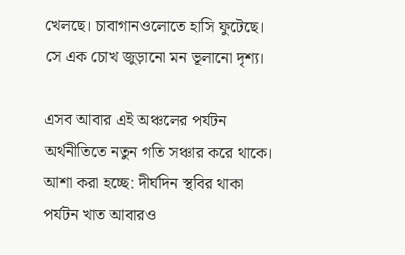খেলছে। চাবাগানওলোতে হাসি ফুটেছে। সে এক চোখ জুড়ানো মন ভূলানো দৃশ্য।

এসব আবার এই অঞ্চলের পর্যটন অর্থনীতিতে নতুন গতি সঞ্চার করে থাকে। আশা করা হচ্ছে: দীর্ঘদিন স্থবির থাকা পর্যটন খাত আবারও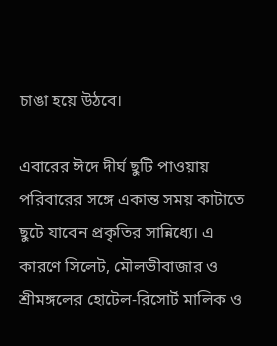চাঙা হয়ে উঠবে।

এবারের ঈদে দীর্ঘ ছুটি পাওয়ায় পরিবারের সঙ্গে একান্ত সময় কাটাতে ছুটে যাবেন প্রকৃতির সান্নিধ্যে। এ কারণে সিলেট, মৌলভীবাজার ও শ্রীমঙ্গলের হোটেল-রিসোর্ট মালিক ও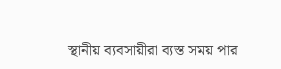স্থানীয় ব্যবসায়ীরা ব্যস্ত সময় পার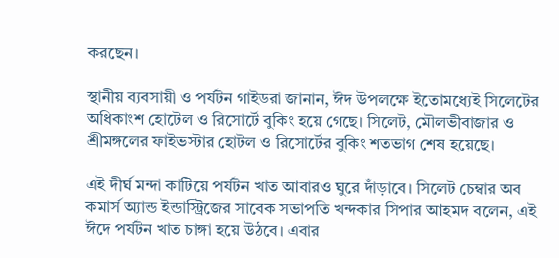করছেন।

স্থানীয় ব্যবসায়ী ও পর্যটন গাইডরা জানান, ঈদ উপলক্ষে ইতোমধ্যেই সিলেটের অধিকাংশ হোটেল ও রিসোর্টে বুকিং হয়ে গেছে। সিলেট, মৌলভীবাজার ও শ্রীমঙ্গলের ফাইভস্টার হোটল ও রিসোর্টের বুকিং শতভাগ শেষ হয়েছে।

এই দীর্ঘ মন্দা কাটিয়ে পর্যটন খাত আবারও ঘুরে দাঁড়াবে। সিলেট চেম্বার অব কমার্স অ্যান্ড ইন্ডাস্ট্রিজের সাবেক সভাপতি খন্দকার সিপার আহমদ বলেন, এই ঈদে পর্যটন খাত চাঙ্গা হয়ে উঠবে। এবার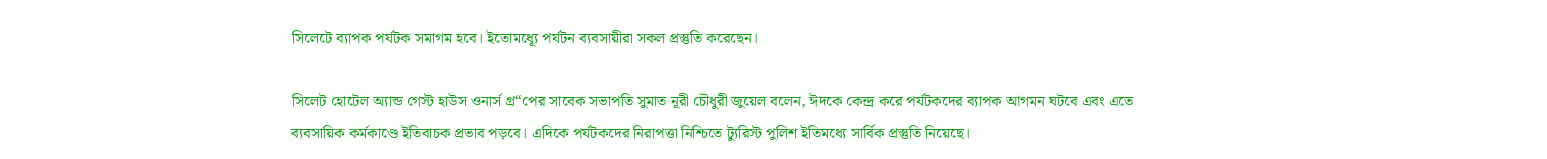সিলেটে ব্যাপক পর্যটক সমাগম হবে। ইতোমধ্যেূ পর্যটন ব্যবসায়ীরা সকল প্রস্তুতি করেছেন।

সিলেট হোটেল অ্যান্ড গেস্ট হাউস ওনার্স গ্র“পের সাবেক সভাপতি সুমাত নূরী চৌধুরী জুয়েল বলেন, ঈদকে কেন্দ্র করে পর্যটকদের ব্যাপক আগমন ঘটবে এবং এতে ব্যবসায়িক কর্মকাণ্ডে ইতিবাচক প্রভাব পড়বে। এদিকে পর্যটকদের নিরাপত্তা নিশ্চিতে ট্যুরিস্ট পুলিশ ইতিমধ্যে সার্বিক প্রস্তুতি নিয়েছে।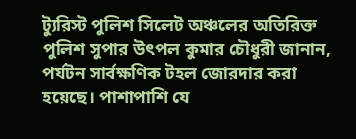ট্যুরিস্ট পুলিশ সিলেট অঞ্চলের অতিরিক্ত পুলিশ সুপার উৎপল কুমার চৌধুরী জানান, পর্যটন সার্বক্ষণিক টহল জোরদার করা হয়েছে। পাশাপাশি যে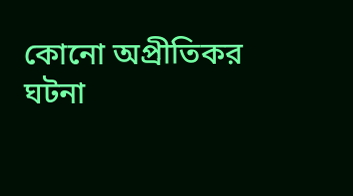কোনো অপ্রীতিকর ঘটনা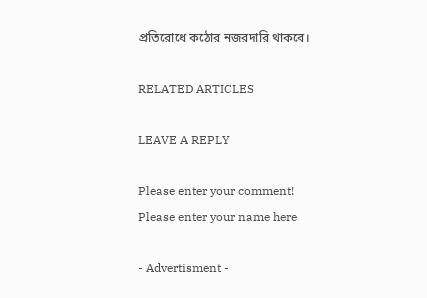প্রতিরোধে কঠোর নজরদারি থাকবে।

RELATED ARTICLES

LEAVE A REPLY

Please enter your comment!
Please enter your name here

- Advertisment -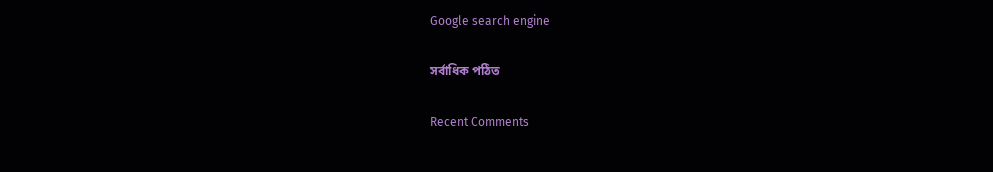Google search engine

সর্বাধিক পঠিত

Recent Comments